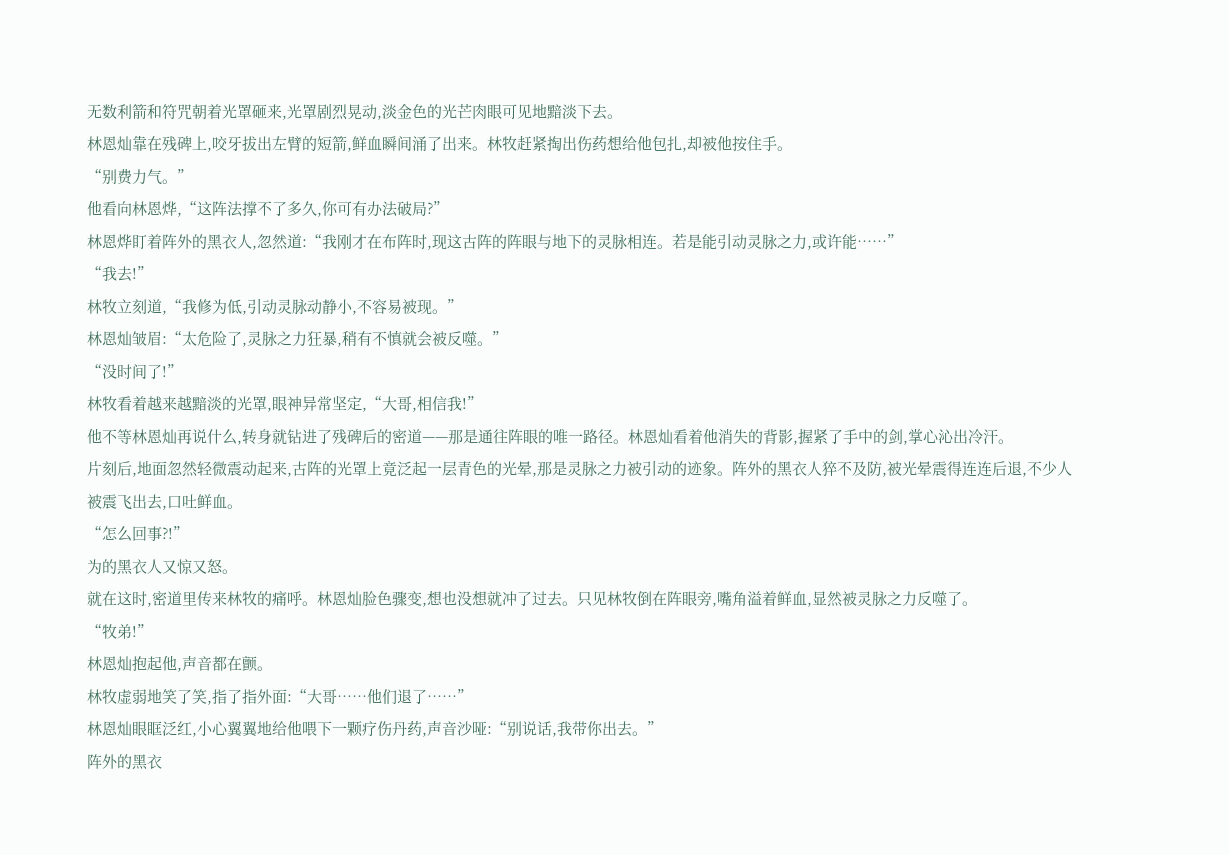无数利箭和符咒朝着光罩砸来,光罩剧烈晃动,淡金色的光芒肉眼可见地黯淡下去。
林恩灿靠在残碑上,咬牙拔出左臂的短箭,鲜血瞬间涌了出来。林牧赶紧掏出伤药想给他包扎,却被他按住手。
“别费力气。”
他看向林恩烨,“这阵法撑不了多久,你可有办法破局?”
林恩烨盯着阵外的黑衣人,忽然道:“我刚才在布阵时,现这古阵的阵眼与地下的灵脉相连。若是能引动灵脉之力,或许能……”
“我去!”
林牧立刻道,“我修为低,引动灵脉动静小,不容易被现。”
林恩灿皱眉:“太危险了,灵脉之力狂暴,稍有不慎就会被反噬。”
“没时间了!”
林牧看着越来越黯淡的光罩,眼神异常坚定,“大哥,相信我!”
他不等林恩灿再说什么,转身就钻进了残碑后的密道——那是通往阵眼的唯一路径。林恩灿看着他消失的背影,握紧了手中的剑,掌心沁出冷汗。
片刻后,地面忽然轻微震动起来,古阵的光罩上竟泛起一层青色的光晕,那是灵脉之力被引动的迹象。阵外的黑衣人猝不及防,被光晕震得连连后退,不少人被震飞出去,口吐鲜血。
“怎么回事?!”
为的黑衣人又惊又怒。
就在这时,密道里传来林牧的痛呼。林恩灿脸色骤变,想也没想就冲了过去。只见林牧倒在阵眼旁,嘴角溢着鲜血,显然被灵脉之力反噬了。
“牧弟!”
林恩灿抱起他,声音都在颤。
林牧虚弱地笑了笑,指了指外面:“大哥……他们退了……”
林恩灿眼眶泛红,小心翼翼地给他喂下一颗疗伤丹药,声音沙哑:“别说话,我带你出去。”
阵外的黑衣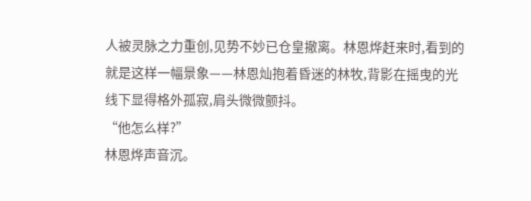人被灵脉之力重创,见势不妙已仓皇撤离。林恩烨赶来时,看到的就是这样一幅景象——林恩灿抱着昏迷的林牧,背影在摇曳的光线下显得格外孤寂,肩头微微颤抖。
“他怎么样?”
林恩烨声音沉。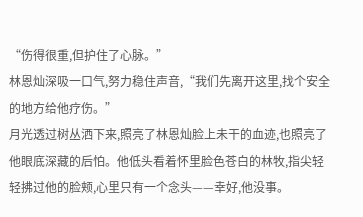“伤得很重,但护住了心脉。”
林恩灿深吸一口气,努力稳住声音,“我们先离开这里,找个安全的地方给他疗伤。”
月光透过树丛洒下来,照亮了林恩灿脸上未干的血迹,也照亮了他眼底深藏的后怕。他低头看着怀里脸色苍白的林牧,指尖轻轻拂过他的脸颊,心里只有一个念头——幸好,他没事。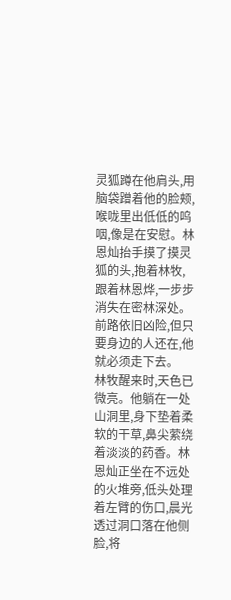灵狐蹲在他肩头,用脑袋蹭着他的脸颊,喉咙里出低低的呜咽,像是在安慰。林恩灿抬手摸了摸灵狐的头,抱着林牧,跟着林恩烨,一步步消失在密林深处。
前路依旧凶险,但只要身边的人还在,他就必须走下去。
林牧醒来时,天色已微亮。他躺在一处山洞里,身下垫着柔软的干草,鼻尖萦绕着淡淡的药香。林恩灿正坐在不远处的火堆旁,低头处理着左臂的伤口,晨光透过洞口落在他侧脸,将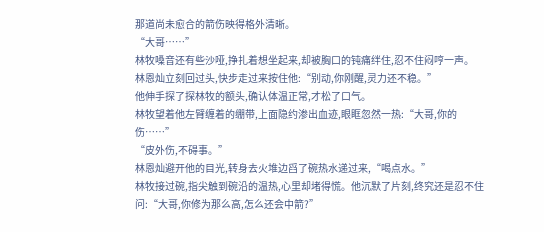那道尚未愈合的箭伤映得格外清晰。
“大哥……”
林牧嗓音还有些沙哑,挣扎着想坐起来,却被胸口的钝痛绊住,忍不住闷哼一声。
林恩灿立刻回过头,快步走过来按住他:“别动,你刚醒,灵力还不稳。”
他伸手探了探林牧的额头,确认体温正常,才松了口气。
林牧望着他左臂缠着的绷带,上面隐约渗出血迹,眼眶忽然一热:“大哥,你的伤……”
“皮外伤,不碍事。”
林恩灿避开他的目光,转身去火堆边舀了碗热水递过来,“喝点水。”
林牧接过碗,指尖触到碗沿的温热,心里却堵得慌。他沉默了片刻,终究还是忍不住问:“大哥,你修为那么高,怎么还会中箭?”